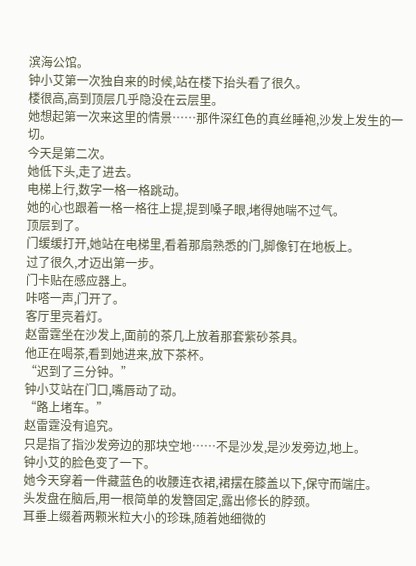滨海公馆。
钟小艾第一次独自来的时候,站在楼下抬头看了很久。
楼很高,高到顶层几乎隐没在云层里。
她想起第一次来这里的情景……那件深红色的真丝睡袍,沙发上发生的一切。
今天是第二次。
她低下头,走了进去。
电梯上行,数字一格一格跳动。
她的心也跟着一格一格往上提,提到嗓子眼,堵得她喘不过气。
顶层到了。
门缓缓打开,她站在电梯里,看着那扇熟悉的门,脚像钉在地板上。
过了很久,才迈出第一步。
门卡贴在感应器上。
咔嗒一声,门开了。
客厅里亮着灯。
赵雷霆坐在沙发上,面前的茶几上放着那套紫砂茶具。
他正在喝茶,看到她进来,放下茶杯。
“迟到了三分钟。”
钟小艾站在门口,嘴唇动了动。
“路上堵车。”
赵雷霆没有追究。
只是指了指沙发旁边的那块空地……不是沙发,是沙发旁边,地上。
钟小艾的脸色变了一下。
她今天穿着一件藏蓝色的收腰连衣裙,裙摆在膝盖以下,保守而端庄。
头发盘在脑后,用一根简单的发簪固定,露出修长的脖颈。
耳垂上缀着两颗米粒大小的珍珠,随着她细微的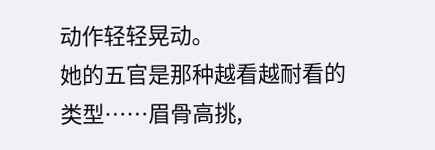动作轻轻晃动。
她的五官是那种越看越耐看的类型……眉骨高挑,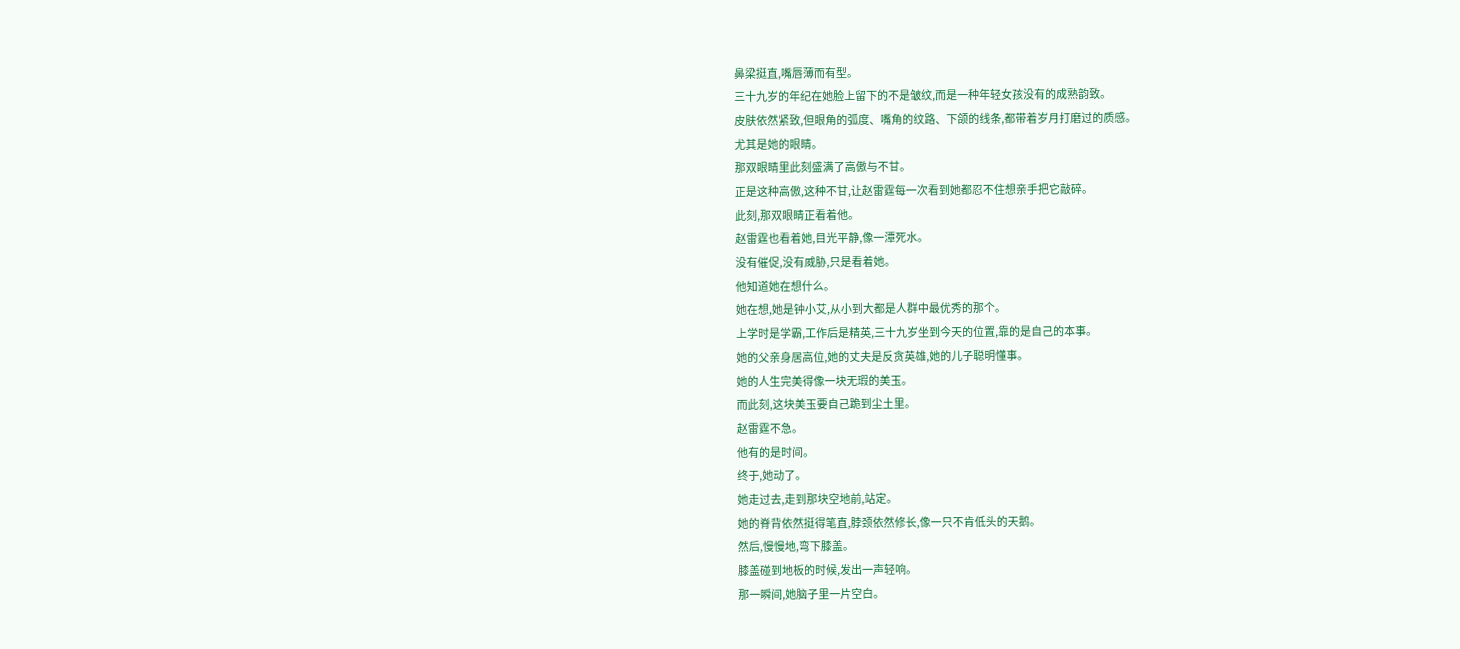鼻梁挺直,嘴唇薄而有型。
三十九岁的年纪在她脸上留下的不是皱纹,而是一种年轻女孩没有的成熟韵致。
皮肤依然紧致,但眼角的弧度、嘴角的纹路、下颌的线条,都带着岁月打磨过的质感。
尤其是她的眼睛。
那双眼睛里此刻盛满了高傲与不甘。
正是这种高傲,这种不甘,让赵雷霆每一次看到她都忍不住想亲手把它敲碎。
此刻,那双眼睛正看着他。
赵雷霆也看着她,目光平静,像一潭死水。
没有催促,没有威胁,只是看着她。
他知道她在想什么。
她在想,她是钟小艾,从小到大都是人群中最优秀的那个。
上学时是学霸,工作后是精英,三十九岁坐到今天的位置,靠的是自己的本事。
她的父亲身居高位,她的丈夫是反贪英雄,她的儿子聪明懂事。
她的人生完美得像一块无瑕的美玉。
而此刻,这块美玉要自己跪到尘土里。
赵雷霆不急。
他有的是时间。
终于,她动了。
她走过去,走到那块空地前,站定。
她的脊背依然挺得笔直,脖颈依然修长,像一只不肯低头的天鹅。
然后,慢慢地,弯下膝盖。
膝盖碰到地板的时候,发出一声轻响。
那一瞬间,她脑子里一片空白。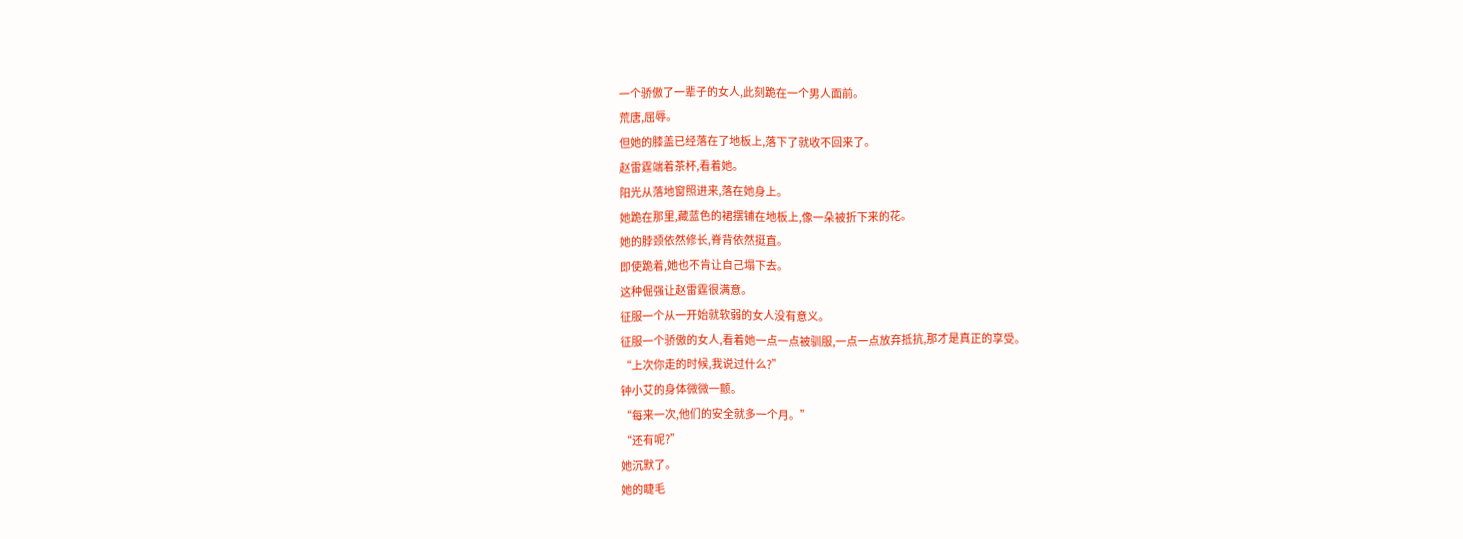一个骄傲了一辈子的女人,此刻跪在一个男人面前。
荒唐,屈辱。
但她的膝盖已经落在了地板上,落下了就收不回来了。
赵雷霆端着茶杯,看着她。
阳光从落地窗照进来,落在她身上。
她跪在那里,藏蓝色的裙摆铺在地板上,像一朵被折下来的花。
她的脖颈依然修长,脊背依然挺直。
即使跪着,她也不肯让自己塌下去。
这种倔强让赵雷霆很满意。
征服一个从一开始就软弱的女人没有意义。
征服一个骄傲的女人,看着她一点一点被驯服,一点一点放弃抵抗,那才是真正的享受。
“上次你走的时候,我说过什么?”
钟小艾的身体微微一颤。
“每来一次,他们的安全就多一个月。”
“还有呢?”
她沉默了。
她的睫毛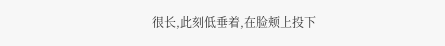很长,此刻低垂着,在脸颊上投下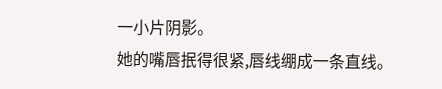一小片阴影。
她的嘴唇抿得很紧,唇线绷成一条直线。